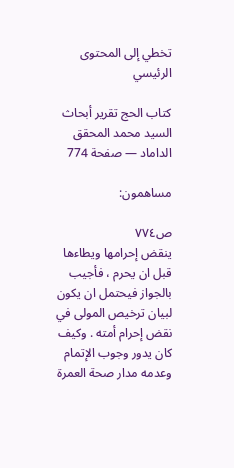تخطي إلى المحتوى الرئيسي

كتاب الحج تقرير أبحاث السيد محمد المحقق الداماد — صفحة 774

مساهمون:

ص٧٧٤
ينقض إحرامها ويطاءها قبل ان يحرم ، فأجيب بالجواز فيحتمل ان يكون لبيان ترخيص المولى في نقض إحرام أمته . وكيف كان يدور وجوب الإتمام وعدمه مدار صحة العمرة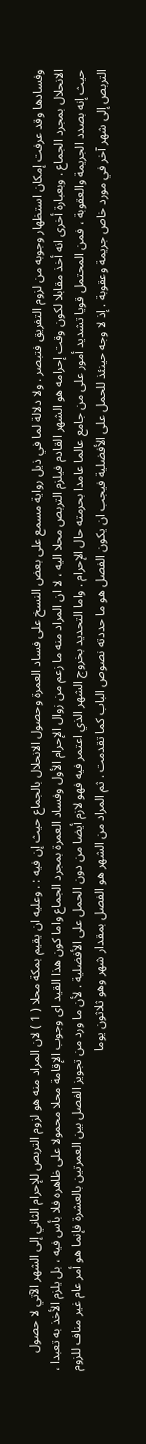وفسادها وقد عرفت إمكان استظهار وجوبه من لزوم التفريق فتبصر . ولا دلالة لما في ذيل رواية مسمع على بعض النسخ على فساد العمرة وحصول الانحلال بالجماع حيث إن فيه : . وعليه ان يقيم بمكة محلا ( 1 ) لان المراد منه هو لزوم التربص للإحرام الثاني إلى الشهر الآتي لا حصول الانحلال بمجرد الجماع . وبعبارة أخرى انه أخذ مقابلا لكون وقت إحرامه هو الشهر القادم فيلزم التربص محلا اليه ، لا ان المراد منه ما زعم من زوال الإحرام الأول وفساد العمرة بمجرد الجماع واما كون هذا القيد اى وجوب الإقامة محلا محمولا على ظاهره فلا بأس فيه ، بل يلزم الأخذ به تعبدا ، حيث إنه بصدد الجريمة والعقوبة ، فمن المحتمل قويا تشديد أمور على من جامع عالما عامدا بحرمته حال الإحرام . واما التحديد بخروج الشهر الذي اعتمر فيه فهو لازم أيضا من دون الحمل على الأفضلية . لأن ما ورد من تجويز الفصل بين العمرتين بالعشرة فإنما هو أمر عام غير مناف للزوم التربص إلى شهر آخر في مورد خاص جريمة وعقوبة . إذ لا وجه حينئذ للحمل على الأفضلية فيجب ان يكون الفصل هو ما حددته نصوص الباب كما تقدمت . ثم المراد من الشهر هو الفصل بمقدار شهر وهو ثلاثون يوما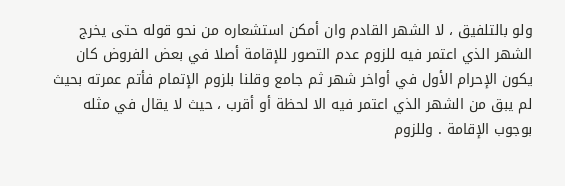ولو بالتلفيق ، لا الشهر القادم وان أمكن استشعاره من نحو قوله حتى يخرج الشهر الذي اعتمر فيه للزوم عدم التصور للإقامة أصلا في بعض الفروض كان يكون الإحرام الأول في أواخر شهر ثم جامع وقلنا بلزوم الإتمام فأتم عمرته بحيث لم يبق من الشهر الذي اعتمر فيه الا لحظة أو أقرب ، حيث لا يقال في مثله بوجوب الإقامة . وللزوم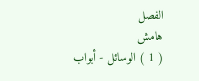الفصل
هامش
( 1 ) الوسائل - أبواب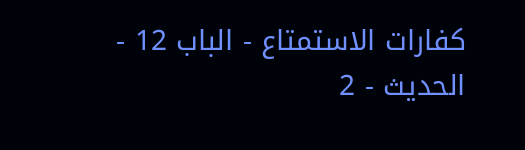كفارات الاستمتاع - الباب 12 - الحديث - 2